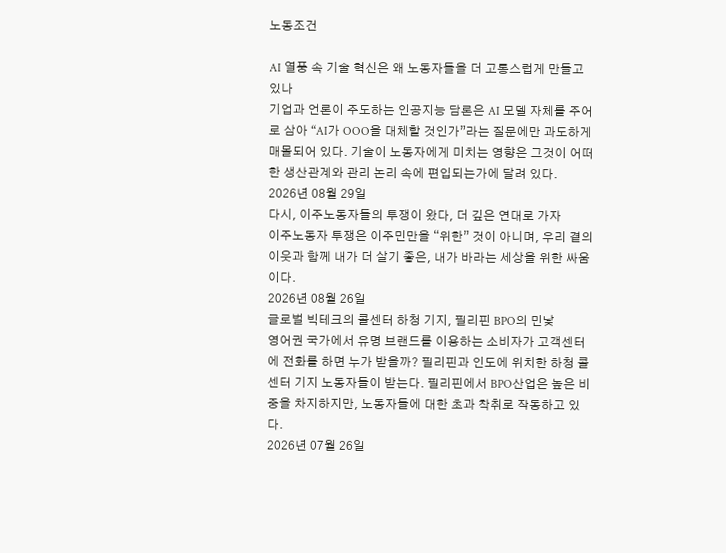노동조건

AI 열풍 속 기술 혁신은 왜 노동자들을 더 고통스럽게 만들고 있나
기업과 언론이 주도하는 인공지능 담론은 AI 모델 자체를 주어로 삼아 “AI가 OOO을 대체할 것인가”라는 질문에만 과도하게 매몰되어 있다. 기술이 노동자에게 미치는 영향은 그것이 어떠한 생산관계와 관리 논리 속에 편입되는가에 달려 있다.
2026년 08월 29일
다시, 이주노동자들의 투쟁이 왔다, 더 깊은 연대로 가자
이주노동자 투쟁은 이주민만을 “위한” 것이 아니며, 우리 곁의 이웃과 함께 내가 더 살기 좋은, 내가 바라는 세상을 위한 싸움이다.
2026년 08월 26일
글로벌 빅테크의 콜센터 하청 기지, 필리핀 BPO의 민낯
영어권 국가에서 유명 브랜드를 이용하는 소비자가 고객센터에 전화를 하면 누가 받을까? 필리핀과 인도에 위치한 하청 콜센터 기지 노동자들이 받는다. 필리핀에서 BPO산업은 높은 비중을 차지하지만, 노동자들에 대한 초과 착취로 작동하고 있다.
2026년 07월 26일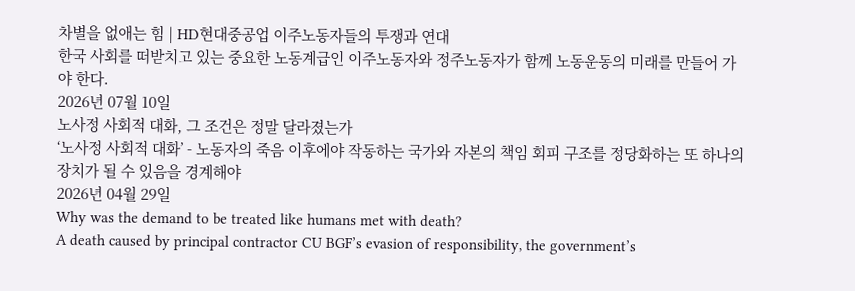차별을 없애는 힘 | HD현대중공업 이주노동자들의 투쟁과 연대
한국 사회를 떠받치고 있는 중요한 노동계급인 이주노동자와 정주노동자가 함께 노동운동의 미래를 만들어 가야 한다.
2026년 07월 10일
노사정 사회적 대화, 그 조건은 정말 달라졌는가
‘노사정 사회적 대화’ - 노동자의 죽음 이후에야 작동하는 국가와 자본의 책임 회피 구조를 정당화하는 또 하나의 장치가 될 수 있음을 경계해야
2026년 04월 29일
Why was the demand to be treated like humans met with death?
A death caused by principal contractor CU BGF’s evasion of responsibility, the government’s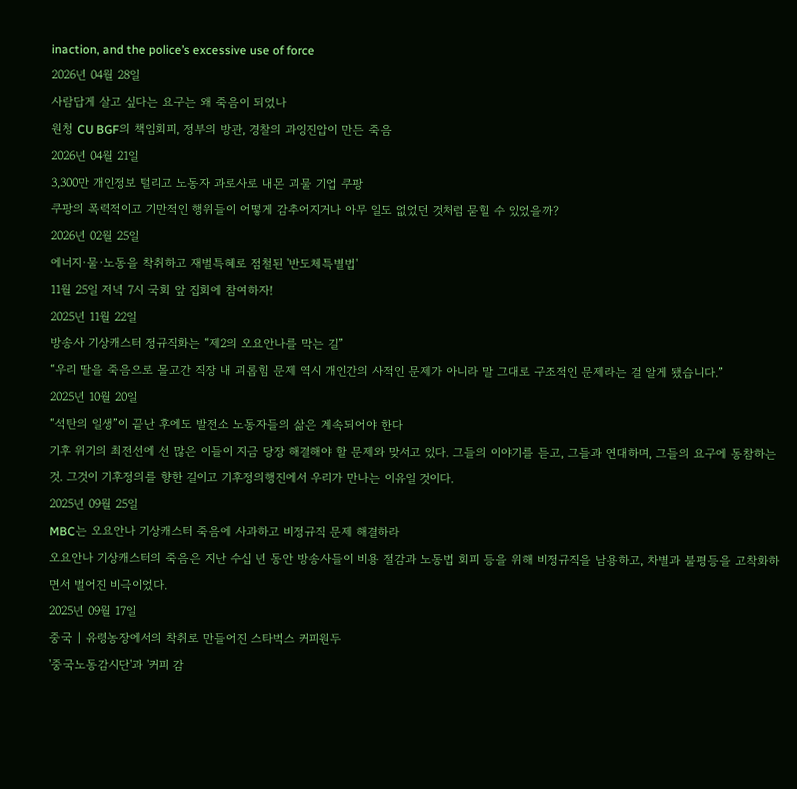inaction, and the police’s excessive use of force
2026년 04월 28일
사람답게 살고 싶다는 요구는 왜 죽음이 되었나
원청 CU BGF의 책임회피, 정부의 방관, 경찰의 과잉진압이 만든 죽음
2026년 04월 21일
3,300만 개인정보 털리고 노동자 과로사로 내몬 괴물 기업 쿠팡
쿠팡의 폭력적이고 기만적인 행위들이 어떻게 감추어지거나 아무 일도 없었던 것처럼 묻힐 수 있었을까?
2026년 02월 25일
에너지·물·노동을 착취하고 재벌특혜로 점철된 '반도체특별법'
11월 25일 저녁 7시 국회 앞 집회에 참여하자!
2025년 11월 22일
방송사 기상캐스터 정규직화는 “제2의 오요안나를 막는 길”
“우리 딸을 죽음으로 몰고간 직장 내 괴롭힘 문제 역시 개인간의 사적인 문제가 아니라 말 그대로 구조적인 문제라는 걸 알게 됐습니다.”
2025년 10월 20일
“석탄의 일생”이 끝난 후에도 발전소 노동자들의 삶은 계속되어야 한다
기후 위기의 최전선에 선 많은 이들이 지금 당장 해결해야 할 문제와 맞서고 있다. 그들의 이야기를 듣고, 그들과 연대하며, 그들의 요구에 동참하는 것. 그것이 기후정의를 향한 길이고 기후정의행진에서 우리가 만나는 이유일 것이다.
2025년 09월 25일
MBC는 오요안나 기상캐스터 죽음에 사과하고 비정규직 문제 해결하라
오요안나 기상캐스터의 죽음은 지난 수십 년 동안 방송사들이 비용 절감과 노동법 회피 등을 위해 비정규직을 남용하고, 차별과 불평등을 고착화하면서 벌어진 비극이었다.
2025년 09월 17일
중국 | 유령농장에서의 착취로 만들어진 스타벅스 커피원두
'중국노동감시단'과 '커피 감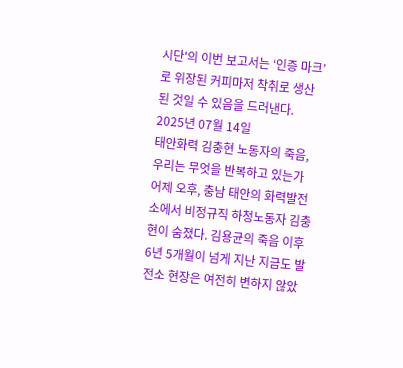시단'의 이번 보고서는 ‘인증 마크’로 위장된 커피마저 착취로 생산된 것일 수 있음을 드러낸다.
2025년 07월 14일
태안화력 김충현 노동자의 죽음, 우리는 무엇을 반복하고 있는가
어제 오후, 충남 태안의 화력발전소에서 비정규직 하청노동자 김충현이 숨졌다. 김용균의 죽음 이후 6년 5개월이 넘게 지난 지금도 발전소 현장은 여전히 변하지 않았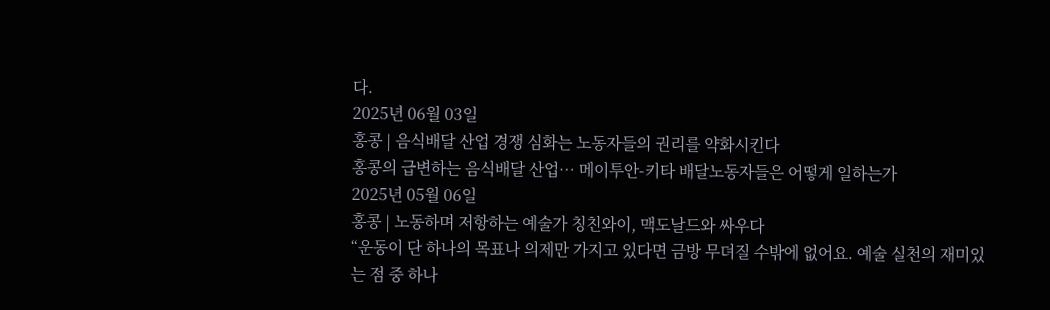다.
2025년 06월 03일
홍콩 | 음식배달 산업 경쟁 심화는 노동자들의 권리를 약화시킨다
홍콩의 급변하는 음식배달 산업… 메이투안-키타 배달노동자들은 어떻게 일하는가
2025년 05월 06일
홍콩 | 노동하며 저항하는 예술가 칭친와이, 맥도날드와 싸우다
“운동이 단 하나의 목표나 의제만 가지고 있다면 금방 무뎌질 수밖에 없어요. 예술 실천의 재미있는 점 중 하나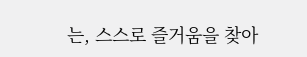는, 스스로 즐거움을 찾아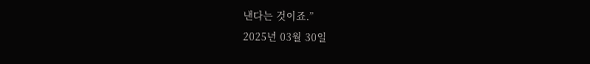낸다는 것이죠.”
2025년 03월 30일